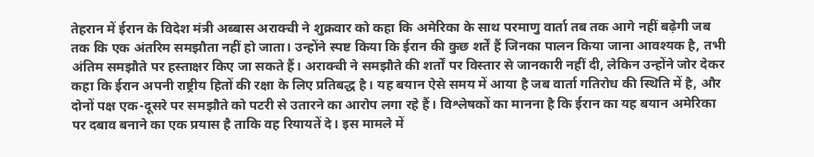तेहरान में ईरान के विदेश मंत्री अब्बास अराक्ची ने शुक्रवार को कहा कि अमेरिका के साथ परमाणु वार्ता तब तक आगे नहीं बढ़ेगी जब तक कि एक अंतरिम समझौता नहीं हो जाता। उन्होंने स्पष्ट किया कि ईरान की कुछ शर्तें हैं जिनका पालन किया जाना आवश्यक है, तभी अंतिम समझौते पर हस्ताक्षर किए जा सकते हैं। अराक्ची ने समझौते की शर्तों पर विस्तार से जानकारी नहीं दी, लेकिन उन्होंने जोर देकर कहा कि ईरान अपनी राष्ट्रीय हितों की रक्षा के लिए प्रतिबद्ध है। यह बयान ऐसे समय में आया है जब वार्ता गतिरोध की स्थिति में है, और दोनों पक्ष एक-दूसरे पर समझौते को पटरी से उतारने का आरोप लगा रहे हैं। विश्लेषकों का मानना है कि ईरान का यह बयान अमेरिका पर दबाव बनाने का एक प्रयास है ताकि वह रियायतें दे। इस मामले में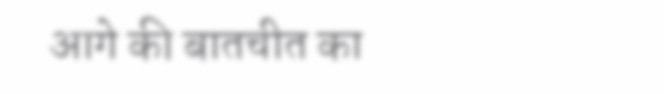आगे की बातचीत का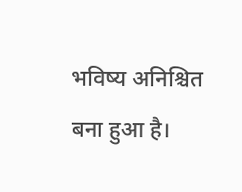भविष्य अनिश्चित बना हुआ है।